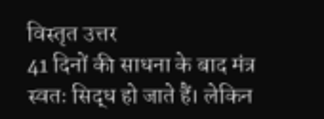विस्तृत उत्तर
41 दिनों की साधना के बाद मंत्र स्वतः सिद्ध हो जाते हैं। लेकिन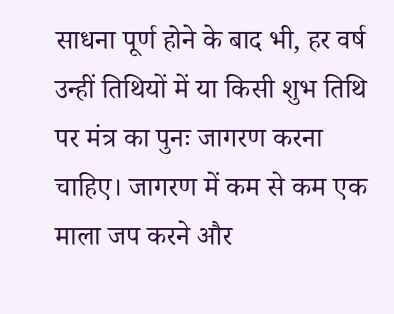साधना पूर्ण होने के बाद भी, हर वर्ष उन्हीं तिथियों में या किसी शुभ तिथि पर मंत्र का पुनः जागरण करना चाहिए। जागरण में कम से कम एक माला जप करने और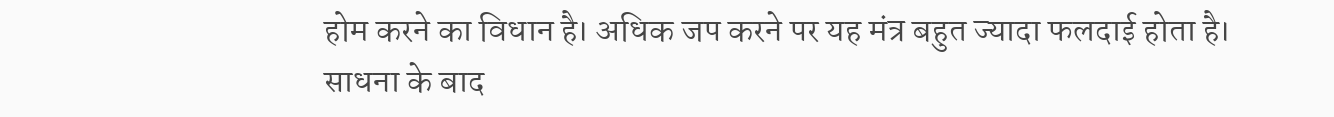होम करने का विधान है। अधिक जप करने पर यह मंत्र बहुत ज्यादा फलदाई होता है। साधना के बाद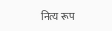नित्य रूप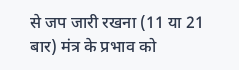से जप जारी रखना (11 या 21 बार) मंत्र के प्रभाव को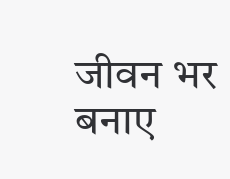जीवन भर बनाए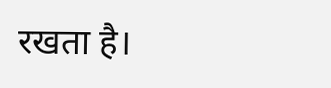रखता है।